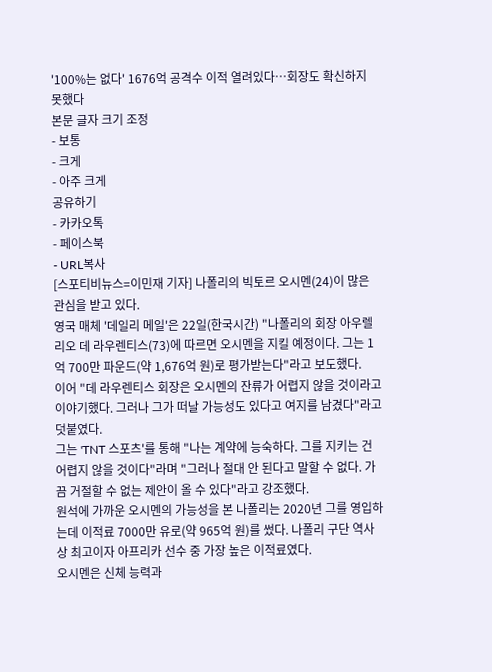'100%는 없다' 1676억 공격수 이적 열려있다…회장도 확신하지 못했다
본문 글자 크기 조정
- 보통
- 크게
- 아주 크게
공유하기
- 카카오톡
- 페이스북
- URL복사
[스포티비뉴스=이민재 기자] 나폴리의 빅토르 오시멘(24)이 많은 관심을 받고 있다.
영국 매체 '데일리 메일'은 22일(한국시간) "나폴리의 회장 아우렐리오 데 라우렌티스(73)에 따르면 오시멘을 지킬 예정이다. 그는 1억 700만 파운드(약 1,676억 원)로 평가받는다"라고 보도했다.
이어 "데 라우렌티스 회장은 오시멘의 잔류가 어렵지 않을 것이라고 이야기했다. 그러나 그가 떠날 가능성도 있다고 여지를 남겼다"라고 덧붙였다.
그는 'TNT 스포츠'를 통해 "나는 계약에 능숙하다. 그를 지키는 건 어렵지 않을 것이다"라며 "그러나 절대 안 된다고 말할 수 없다. 가끔 거절할 수 없는 제안이 올 수 있다"라고 강조했다.
원석에 가까운 오시멘의 가능성을 본 나폴리는 2020년 그를 영입하는데 이적료 7000만 유로(약 965억 원)를 썼다. 나폴리 구단 역사상 최고이자 아프리카 선수 중 가장 높은 이적료였다.
오시멘은 신체 능력과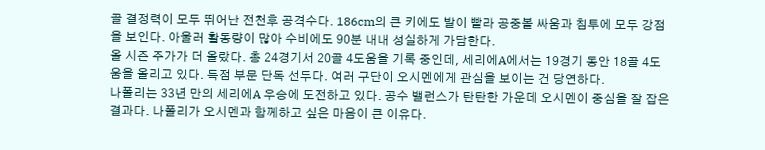골 결정력이 모두 뛰어난 전천후 공격수다. 186cm의 큰 키에도 발이 빨라 공중볼 싸움과 침투에 모두 강점을 보인다. 아울러 활동량이 많아 수비에도 90분 내내 성실하게 가담한다.
올 시즌 주가가 더 올랐다. 총 24경기서 20골 4도움을 기록 중인데, 세리에A에서는 19경기 동안 18골 4도움을 올리고 있다. 득점 부문 단독 선두다. 여러 구단이 오시멘에게 관심을 보이는 건 당연하다.
나폴리는 33년 만의 세리에A 우승에 도전하고 있다. 공수 밸런스가 탄탄한 가운데 오시멘이 중심을 잘 잡은 결과다. 나폴리가 오시멘과 함께하고 싶은 마음이 큰 이유다.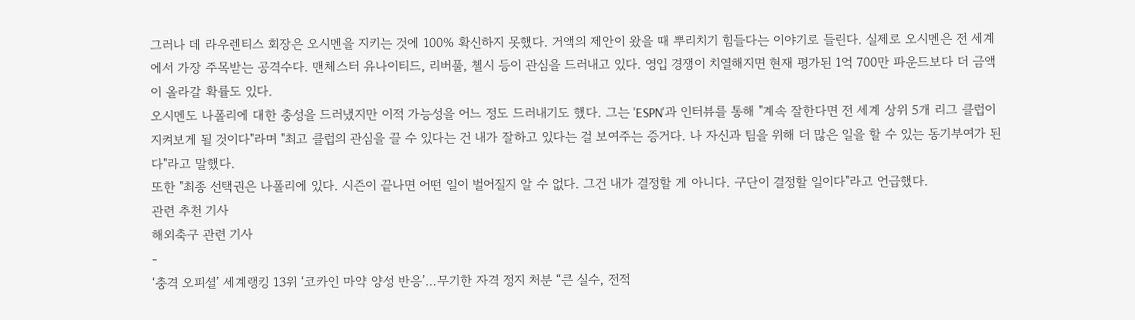그러나 데 라우렌티스 회장은 오시멘을 지키는 것에 100% 확신하지 못했다. 거액의 제안이 왔을 때 뿌리치기 힘들다는 이야기로 들린다. 실제로 오시멘은 전 세계에서 가장 주목받는 공격수다. 맨체스터 유나이티드, 리버풀, 첼시 등이 관심을 드러내고 있다. 영입 경쟁이 치열해지면 현재 평가된 1억 700만 파운드보다 더 금액이 올라갈 확률도 있다.
오시멘도 나폴리에 대한 충성을 드러냈지만 이적 가능성을 어느 정도 드러내기도 했다. 그는 'ESPN'과 인터뷰를 통해 "계속 잘한다면 전 세계 상위 5개 리그 클럽이 지켜보게 될 것이다"라며 "최고 클럽의 관심을 끌 수 있다는 건 내가 잘하고 있다는 걸 보여주는 증거다. 나 자신과 팀을 위해 더 많은 일을 할 수 있는 동기부여가 된다"라고 말했다.
또한 "최종 선택권은 나폴리에 있다. 시즌이 끝나면 어떤 일이 벌어질지 알 수 없다. 그건 내가 결정할 게 아니다. 구단이 결정할 일이다"라고 언급했다.
관련 추천 기사
해외축구 관련 기사
-
‘충격 오피셜’ 세계랭킹 13위 ‘코카인 마약 양성 반응’…무기한 자격 정지 처분 “큰 실수, 전적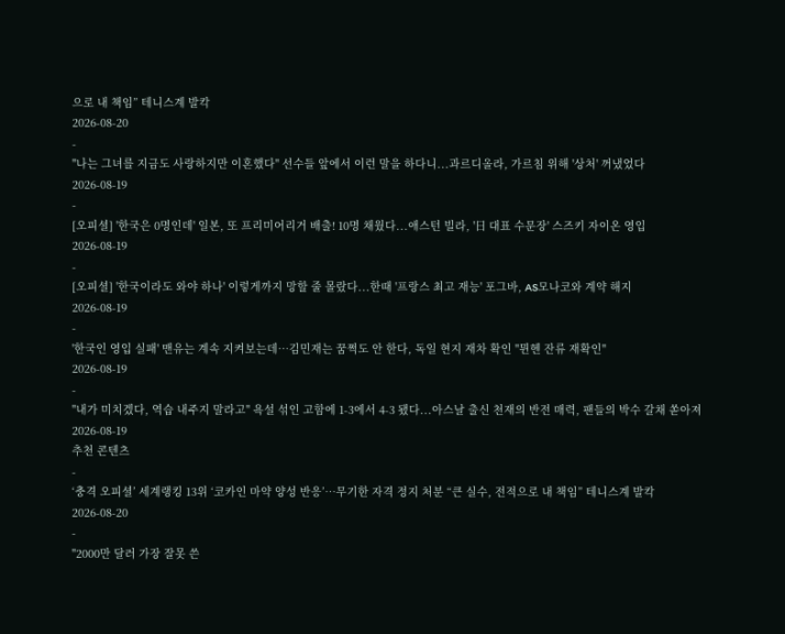으로 내 책임” 테니스계 발칵
2026-08-20
-
"나는 그녀를 지금도 사랑하지만 이혼했다" 선수들 앞에서 이런 말을 하다니...과르디올라, 가르침 위해 '상처' 꺼냈었다
2026-08-19
-
[오피셜] '한국은 0명인데' 일본, 또 프리미어리거 배출! 10명 채웠다...애스턴 빌라, '日 대표 수문장' 스즈키 자이온 영입
2026-08-19
-
[오피셜] '한국이라도 와야 하나' 이렇게까지 망할 줄 몰랐다...한때 '프랑스 최고 재능' 포그바, AS모나코와 계약 해지
2026-08-19
-
'한국인 영입 실패' 맨유는 계속 지켜보는데…김민재는 꿈쩍도 안 한다, 독일 현지 재차 확인 "뮌헨 잔류 재확인"
2026-08-19
-
"내가 미치겠다, 역습 내주지 말라고" 욕설 섞인 고함에 1-3에서 4-3 됐다...아스날 출신 천재의 반전 매력, 팬들의 박수 갈채 쏟아져
2026-08-19
추천 콘텐츠
-
‘충격 오피셜’ 세계랭킹 13위 ‘코카인 마약 양성 반응’…무기한 자격 정지 처분 “큰 실수, 전적으로 내 책임” 테니스계 발칵
2026-08-20
-
"2000만 달러 가장 잘못 쓴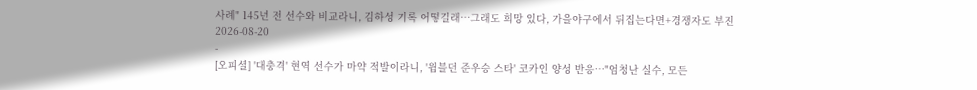사례" 145년 전 선수와 비교라니, 김하성 기록 어떻길래…그래도 희망 있다, 가을야구에서 뒤집는다면+경쟁자도 부진
2026-08-20
-
[오피셜] '대충격' 현역 선수가 마약 적발이라니, '윔블던 준우승 스타' 코카인 양성 반응…"엄청난 실수, 모든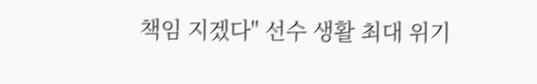책임 지겠다" 선수 생활 최대 위기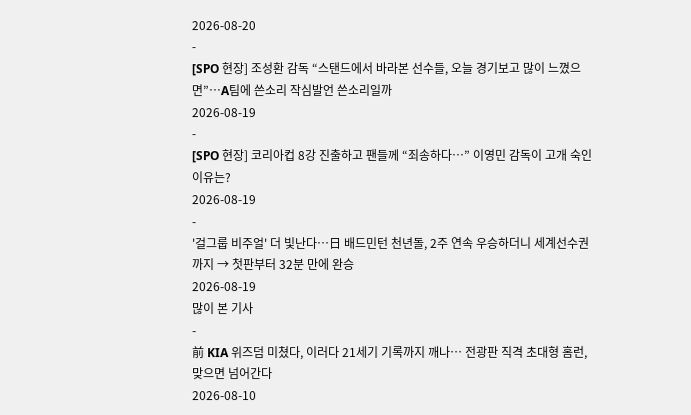2026-08-20
-
[SPO 현장] 조성환 감독 “스탠드에서 바라본 선수들, 오늘 경기보고 많이 느꼈으면”…A팀에 쓴소리 작심발언 쓴소리일까
2026-08-19
-
[SPO 현장] 코리아컵 8강 진출하고 팬들께 “죄송하다…” 이영민 감독이 고개 숙인 이유는?
2026-08-19
-
'걸그룹 비주얼' 더 빛난다…日 배드민턴 천년돌, 2주 연속 우승하더니 세계선수권까지 → 첫판부터 32분 만에 완승
2026-08-19
많이 본 기사
-
前 KIA 위즈덤 미쳤다, 이러다 21세기 기록까지 깨나… 전광판 직격 초대형 홈런, 맞으면 넘어간다
2026-08-10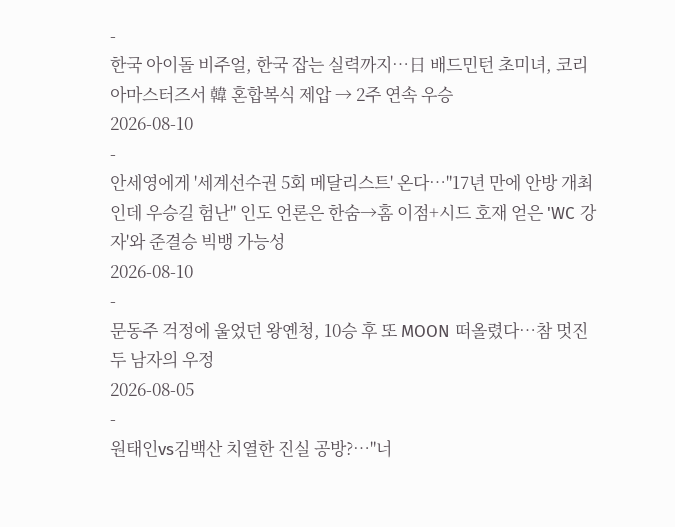-
한국 아이돌 비주얼, 한국 잡는 실력까지…日 배드민턴 초미녀, 코리아마스터즈서 韓 혼합복식 제압 → 2주 연속 우승
2026-08-10
-
안세영에게 '세계선수권 5회 메달리스트' 온다…"17년 만에 안방 개최인데 우승길 험난" 인도 언론은 한숨→홈 이점+시드 호재 얻은 'WC 강자'와 준결승 빅뱅 가능성
2026-08-10
-
문동주 걱정에 울었던 왕옌청, 10승 후 또 MOON 떠올렸다…참 멋진 두 남자의 우정
2026-08-05
-
원태인vs김백산 치열한 진실 공방?…"너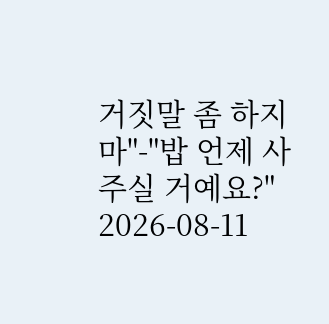거짓말 좀 하지 마"-"밥 언제 사주실 거예요?"
2026-08-11